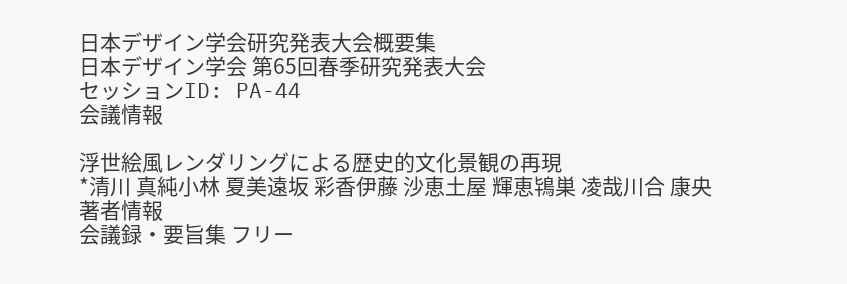日本デザイン学会研究発表大会概要集
日本デザイン学会 第65回春季研究発表大会
セッションID: PA-44
会議情報

浮世絵風レンダリングによる歴史的文化景観の再現
*清川 真純小林 夏美遠坂 彩香伊藤 沙恵土屋 輝恵鴇巣 凌哉川合 康央
著者情報
会議録・要旨集 フリー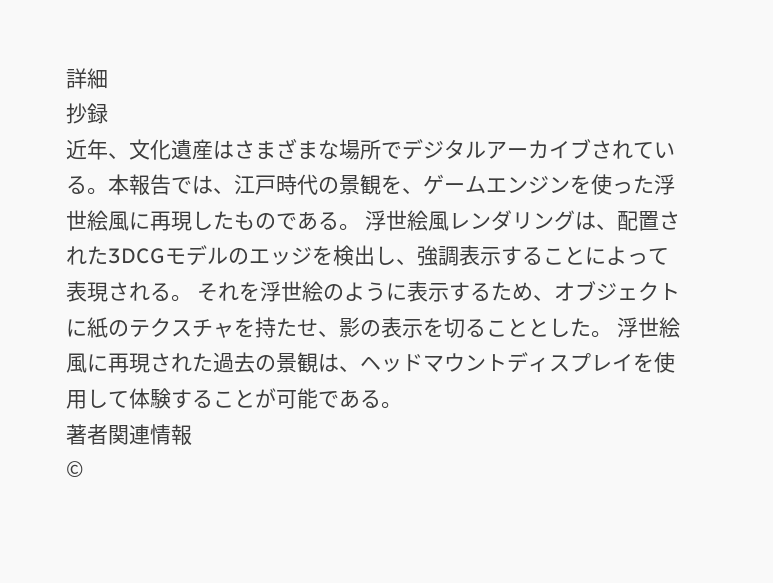詳細
抄録
近年、文化遺産はさまざまな場所でデジタルアーカイブされている。本報告では、江戸時代の景観を、ゲームエンジンを使った浮世絵風に再現したものである。 浮世絵風レンダリングは、配置された3DCGモデルのエッジを検出し、強調表示することによって表現される。 それを浮世絵のように表示するため、オブジェクトに紙のテクスチャを持たせ、影の表示を切ることとした。 浮世絵風に再現された過去の景観は、ヘッドマウントディスプレイを使用して体験することが可能である。
著者関連情報
©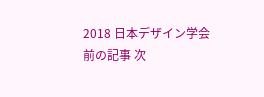2018 日本デザイン学会
前の記事 次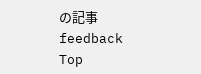の記事
feedback
Top